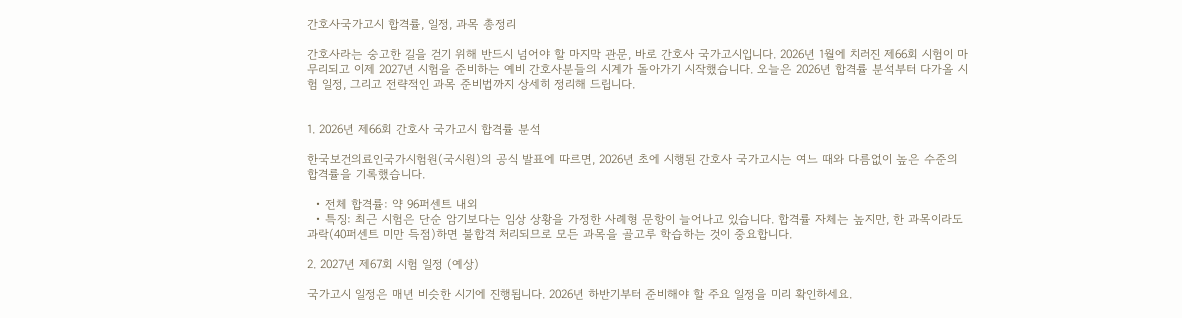간호사국가고시 합격률, 일정, 과목 총정리

간호사라는 숭고한 길을 걷기 위해 반드시 넘어야 할 마지막 관문, 바로 간호사 국가고시입니다. 2026년 1월에 치러진 제66회 시험이 마무리되고 이제 2027년 시험을 준비하는 예비 간호사분들의 시계가 돌아가기 시작했습니다. 오늘은 2026년 합격률 분석부터 다가올 시험 일정, 그리고 전략적인 과목 준비법까지 상세히 정리해 드립니다.


1. 2026년 제66회 간호사 국가고시 합격률 분석

한국보건의료인국가시험원(국시원)의 공식 발표에 따르면, 2026년 초에 시행된 간호사 국가고시는 여느 때와 다름없이 높은 수준의 합격률을 기록했습니다.

  • 전체 합격률: 약 96퍼센트 내외
  • 특징: 최근 시험은 단순 암기보다는 임상 상황을 가정한 사례형 문항이 늘어나고 있습니다. 합격률 자체는 높지만, 한 과목이라도 과락(40퍼센트 미만 득점)하면 불합격 처리되므로 모든 과목을 골고루 학습하는 것이 중요합니다.

2. 2027년 제67회 시험 일정 (예상)

국가고시 일정은 매년 비슷한 시기에 진행됩니다. 2026년 하반기부터 준비해야 할 주요 일정을 미리 확인하세요.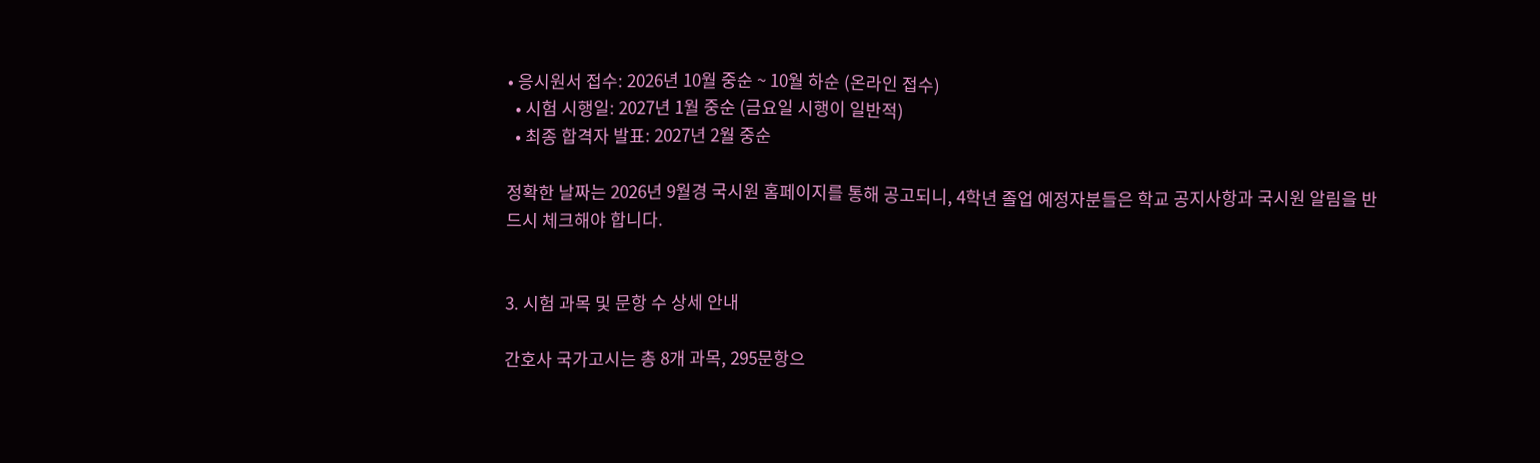• 응시원서 접수: 2026년 10월 중순 ~ 10월 하순 (온라인 접수)
  • 시험 시행일: 2027년 1월 중순 (금요일 시행이 일반적)
  • 최종 합격자 발표: 2027년 2월 중순

정확한 날짜는 2026년 9월경 국시원 홈페이지를 통해 공고되니, 4학년 졸업 예정자분들은 학교 공지사항과 국시원 알림을 반드시 체크해야 합니다.


3. 시험 과목 및 문항 수 상세 안내

간호사 국가고시는 총 8개 과목, 295문항으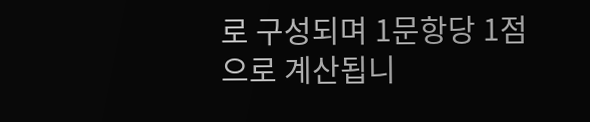로 구성되며 1문항당 1점으로 계산됩니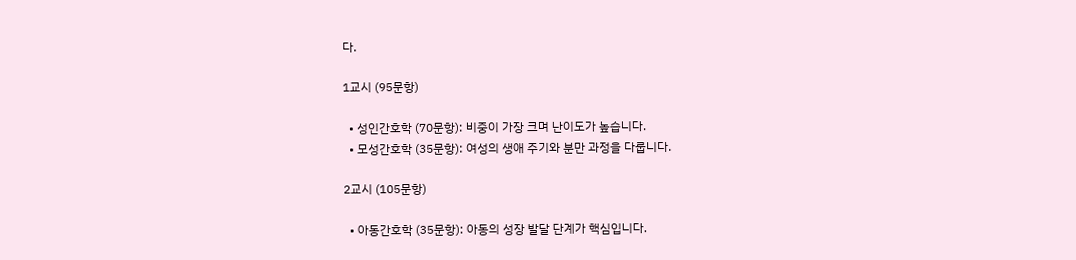다.

1교시 (95문항)

  • 성인간호학 (70문항): 비중이 가장 크며 난이도가 높습니다.
  • 모성간호학 (35문항): 여성의 생애 주기와 분만 과정을 다룹니다.

2교시 (105문항)

  • 아동간호학 (35문항): 아동의 성장 발달 단계가 핵심입니다.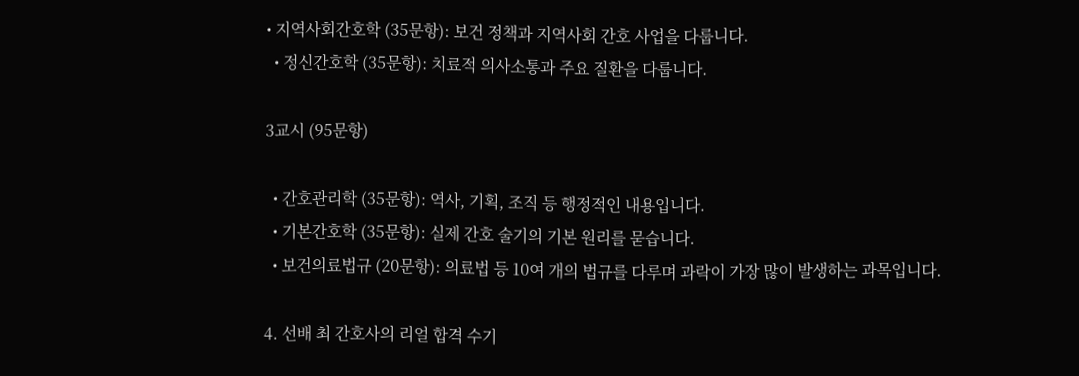• 지역사회간호학 (35문항): 보건 정책과 지역사회 간호 사업을 다룹니다.
  • 정신간호학 (35문항): 치료적 의사소통과 주요 질환을 다룹니다.

3교시 (95문항)

  • 간호관리학 (35문항): 역사, 기획, 조직 등 행정적인 내용입니다.
  • 기본간호학 (35문항): 실제 간호 술기의 기본 원리를 묻습니다.
  • 보건의료법규 (20문항): 의료법 등 10여 개의 법규를 다루며 과락이 가장 많이 발생하는 과목입니다.

4. 선배 최 간호사의 리얼 합격 수기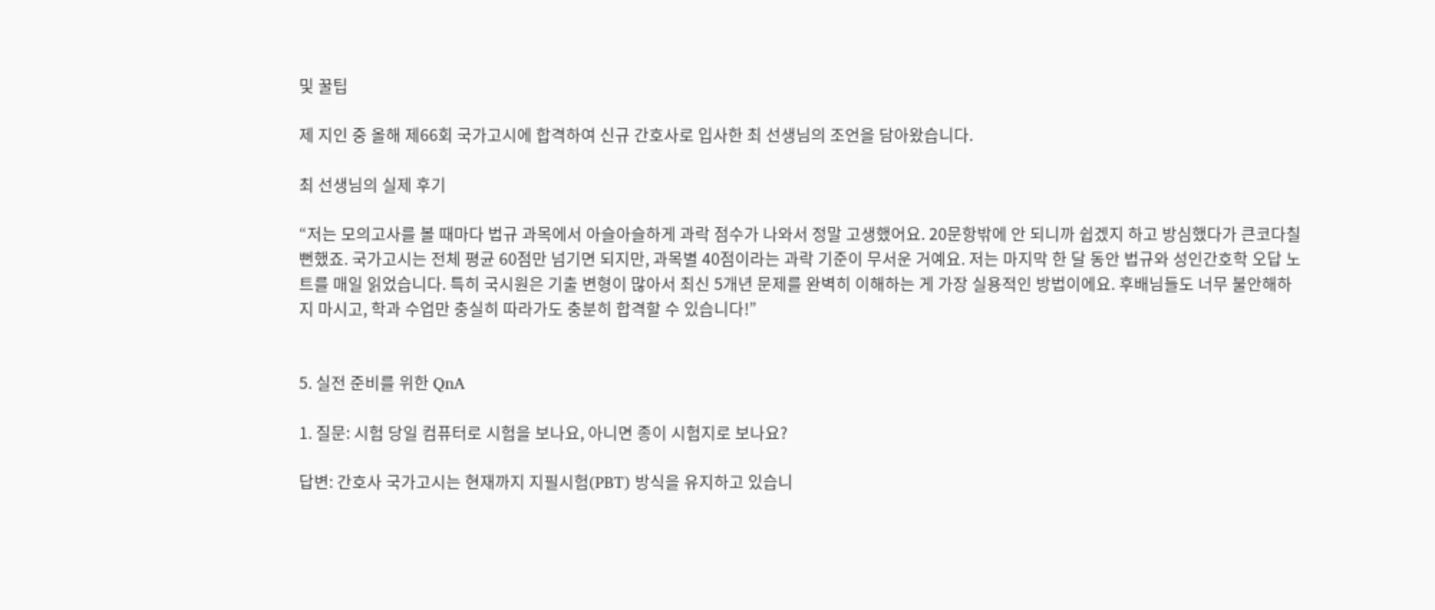및 꿀팁

제 지인 중 올해 제66회 국가고시에 합격하여 신규 간호사로 입사한 최 선생님의 조언을 담아왔습니다.

최 선생님의 실제 후기

“저는 모의고사를 볼 때마다 법규 과목에서 아슬아슬하게 과락 점수가 나와서 정말 고생했어요. 20문항밖에 안 되니까 쉽겠지 하고 방심했다가 큰코다칠 뻔했죠. 국가고시는 전체 평균 60점만 넘기면 되지만, 과목별 40점이라는 과락 기준이 무서운 거예요. 저는 마지막 한 달 동안 법규와 성인간호학 오답 노트를 매일 읽었습니다. 특히 국시원은 기출 변형이 많아서 최신 5개년 문제를 완벽히 이해하는 게 가장 실용적인 방법이에요. 후배님들도 너무 불안해하지 마시고, 학과 수업만 충실히 따라가도 충분히 합격할 수 있습니다!”


5. 실전 준비를 위한 QnA

1. 질문: 시험 당일 컴퓨터로 시험을 보나요, 아니면 종이 시험지로 보나요?

답변: 간호사 국가고시는 현재까지 지필시험(PBT) 방식을 유지하고 있습니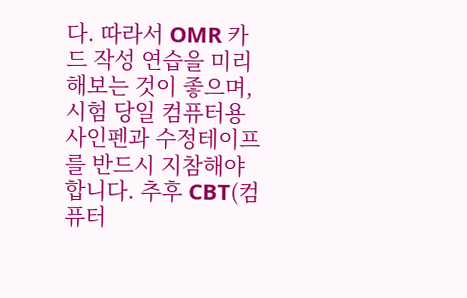다. 따라서 OMR 카드 작성 연습을 미리 해보는 것이 좋으며, 시험 당일 컴퓨터용 사인펜과 수정테이프를 반드시 지참해야 합니다. 추후 CBT(컴퓨터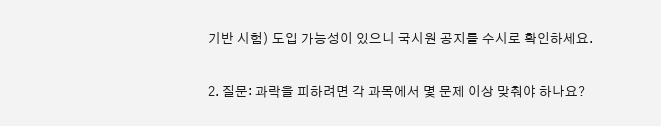기반 시험) 도입 가능성이 있으니 국시원 공지를 수시로 확인하세요.

2. 질문: 과락을 피하려면 각 과목에서 몇 문제 이상 맞춰야 하나요?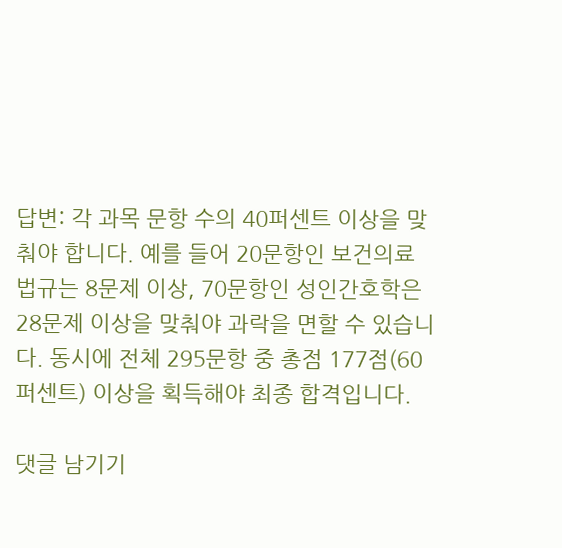답변: 각 과목 문항 수의 40퍼센트 이상을 맞춰야 합니다. 예를 들어 20문항인 보건의료법규는 8문제 이상, 70문항인 성인간호학은 28문제 이상을 맞춰야 과락을 면할 수 있습니다. 동시에 전체 295문항 중 총점 177점(60퍼센트) 이상을 획득해야 최종 합격입니다.

댓글 남기기